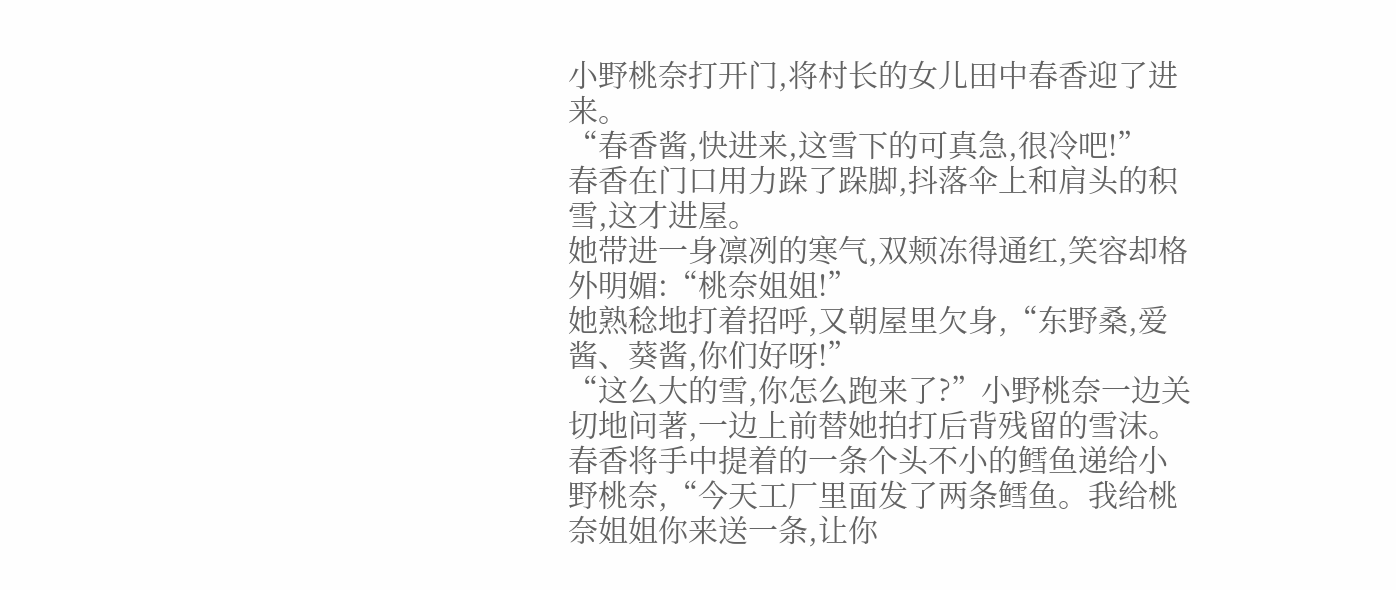小野桃奈打开门,将村长的女儿田中春香迎了进来。
“春香酱,快进来,这雪下的可真急,很冷吧!”
春香在门口用力跺了跺脚,抖落伞上和肩头的积雪,这才进屋。
她带进一身凛冽的寒气,双颊冻得通红,笑容却格外明媚:“桃奈姐姐!”
她熟稔地打着招呼,又朝屋里欠身,“东野桑,爱酱、葵酱,你们好呀!”
“这么大的雪,你怎么跑来了?”小野桃奈一边关切地问著,一边上前替她拍打后背残留的雪沫。
春香将手中提着的一条个头不小的鳕鱼递给小野桃奈,“今天工厂里面发了两条鳕鱼。我给桃奈姐姐你来送一条,让你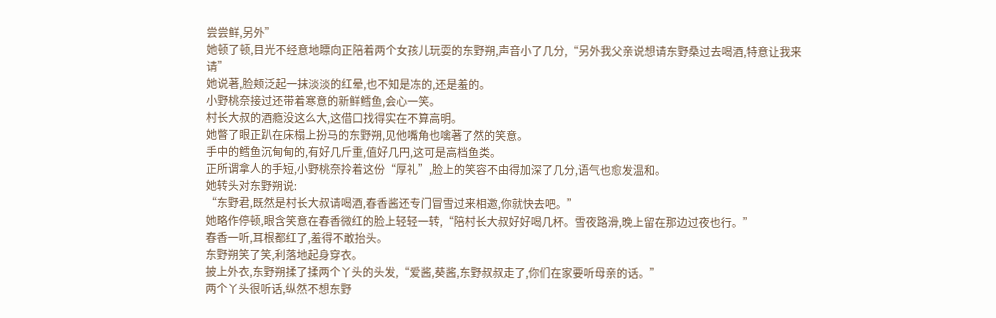尝尝鲜,另外”
她顿了顿,目光不经意地瞟向正陪着两个女孩儿玩耍的东野朔,声音小了几分,“另外我父亲说想请东野桑过去喝酒,特意让我来请”
她说著,脸颊泛起一抹淡淡的红晕,也不知是冻的,还是羞的。
小野桃奈接过还带着寒意的新鲜鳕鱼,会心一笑。
村长大叔的酒瘾没这么大,这借口找得实在不算高明。
她瞥了眼正趴在床榻上扮马的东野朔,见他嘴角也噙著了然的笑意。
手中的鳕鱼沉甸甸的,有好几斤重,值好几円,这可是高档鱼类。
正所谓拿人的手短,小野桃奈拎着这份“厚礼”,脸上的笑容不由得加深了几分,语气也愈发温和。
她转头对东野朔说:
“东野君,既然是村长大叔请喝酒,春香酱还专门冒雪过来相邀,你就快去吧。”
她略作停顿,眼含笑意在春香微红的脸上轻轻一转,“陪村长大叔好好喝几杯。雪夜路滑,晚上留在那边过夜也行。”
春香一听,耳根都红了,羞得不敢抬头。
东野朔笑了笑,利落地起身穿衣。
披上外衣,东野朔揉了揉两个丫头的头发,“爱酱,葵酱,东野叔叔走了,你们在家要听母亲的话。”
两个丫头很听话,纵然不想东野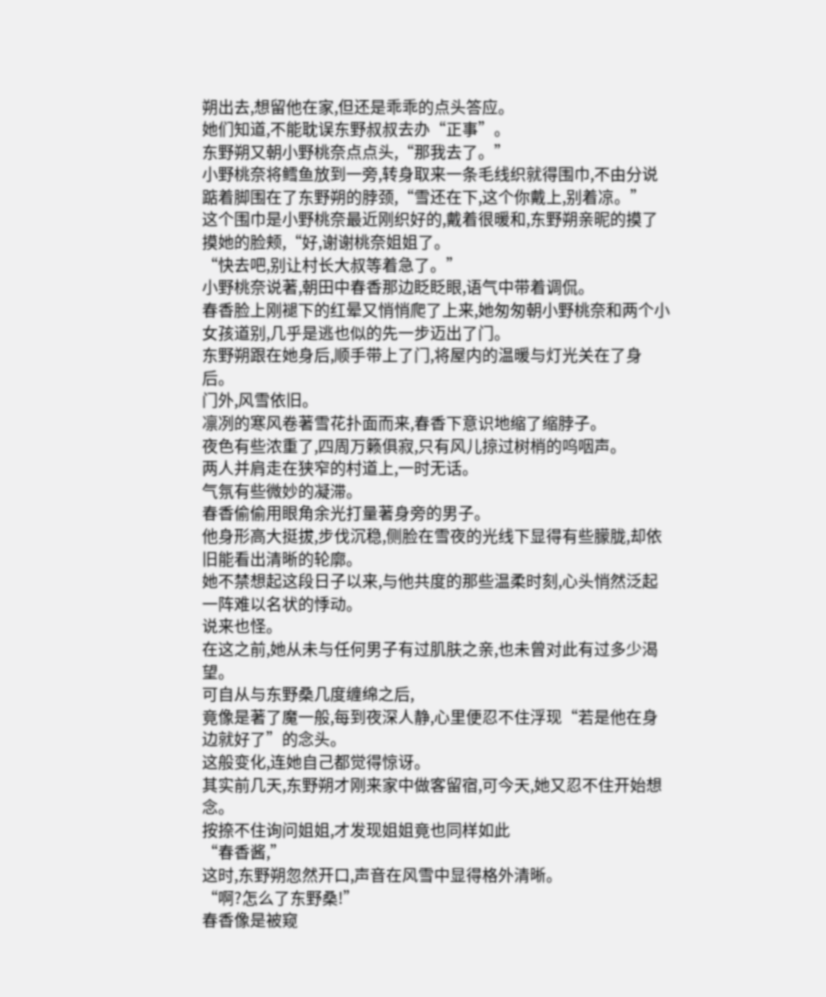朔出去,想留他在家,但还是乖乖的点头答应。
她们知道,不能耽误东野叔叔去办“正事”。
东野朔又朝小野桃奈点点头,“那我去了。”
小野桃奈将鳕鱼放到一旁,转身取来一条毛线织就得围巾,不由分说踮着脚围在了东野朔的脖颈,“雪还在下,这个你戴上,别着凉。”
这个围巾是小野桃奈最近刚织好的,戴着很暖和,东野朔亲昵的摸了摸她的脸颊,“好,谢谢桃奈姐姐了。
“快去吧,别让村长大叔等着急了。”
小野桃奈说著,朝田中春香那边眨眨眼,语气中带着调侃。
春香脸上刚褪下的红晕又悄悄爬了上来,她匆匆朝小野桃奈和两个小女孩道别,几乎是逃也似的先一步迈出了门。
东野朔跟在她身后,顺手带上了门,将屋内的温暖与灯光关在了身后。
门外,风雪依旧。
凛冽的寒风卷著雪花扑面而来,春香下意识地缩了缩脖子。
夜色有些浓重了,四周万籁俱寂,只有风儿掠过树梢的呜咽声。
两人并肩走在狭窄的村道上,一时无话。
气氛有些微妙的凝滞。
春香偷偷用眼角余光打量著身旁的男子。
他身形高大挺拔,步伐沉稳,侧脸在雪夜的光线下显得有些朦胧,却依旧能看出清晰的轮廓。
她不禁想起这段日子以来,与他共度的那些温柔时刻,心头悄然泛起一阵难以名状的悸动。
说来也怪。
在这之前,她从未与任何男子有过肌肤之亲,也未曾对此有过多少渴望。
可自从与东野桑几度缠绵之后,
竟像是著了魔一般,每到夜深人静,心里便忍不住浮现“若是他在身边就好了”的念头。
这般变化,连她自己都觉得惊讶。
其实前几天,东野朔才刚来家中做客留宿,可今天,她又忍不住开始想念。
按捺不住询问姐姐,才发现姐姐竟也同样如此
“春香酱,”
这时,东野朔忽然开口,声音在风雪中显得格外清晰。
“啊?怎么了东野桑!”
春香像是被窥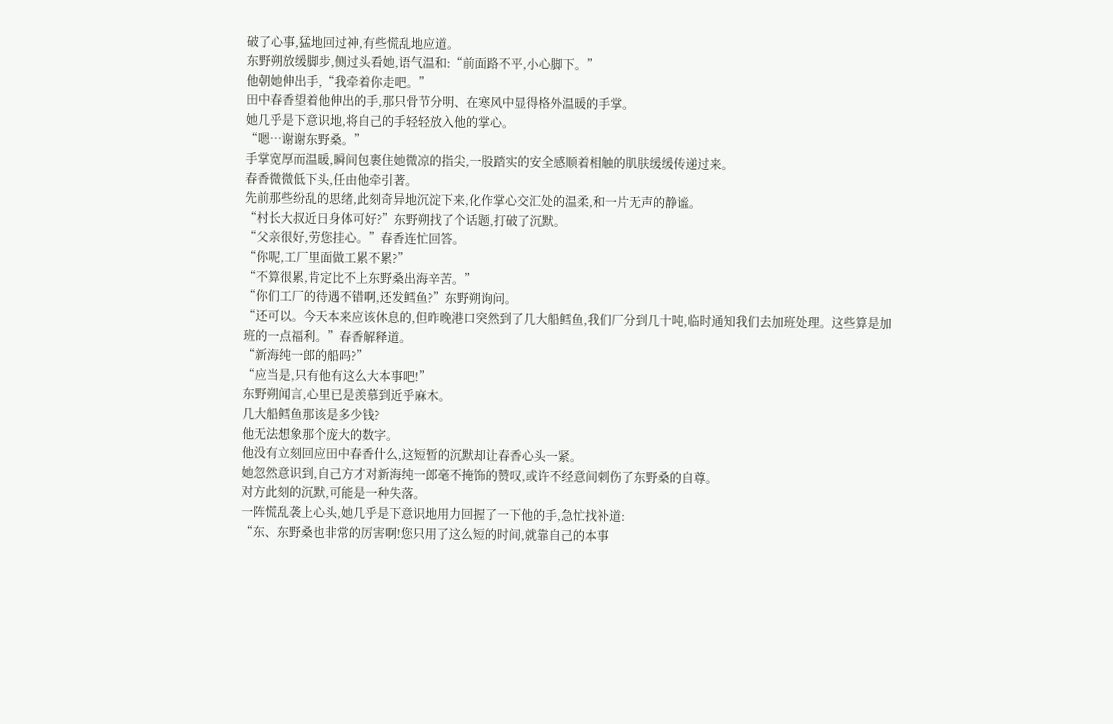破了心事,猛地回过神,有些慌乱地应道。
东野朔放缓脚步,侧过头看她,语气温和:“前面路不平,小心脚下。”
他朝她伸出手,“我牵着你走吧。”
田中春香望着他伸出的手,那只骨节分明、在寒风中显得格外温暖的手掌。
她几乎是下意识地,将自己的手轻轻放入他的掌心。
“嗯…谢谢东野桑。”
手掌宽厚而温暖,瞬间包裹住她微凉的指尖,一股踏实的安全感顺着相触的肌肤缓缓传递过来。
春香微微低下头,任由他牵引著。
先前那些纷乱的思绪,此刻奇异地沉淀下来,化作掌心交汇处的温柔,和一片无声的静谧。
“村长大叔近日身体可好?”东野朔找了个话题,打破了沉默。
“父亲很好,劳您挂心。”春香连忙回答。
“你呢,工厂里面做工累不累?”
“不算很累,肯定比不上东野桑出海辛苦。”
“你们工厂的待遇不错啊,还发鳕鱼?”东野朔询问。
“还可以。今天本来应该休息的,但昨晚港口突然到了几大船鳕鱼,我们厂分到几十吨,临时通知我们去加班处理。这些算是加班的一点福利。”春香解释道。
“新海纯一郎的船吗?”
“应当是,只有他有这么大本事吧!”
东野朔闻言,心里已是羡慕到近乎麻木。
几大船鳕鱼那该是多少钱?
他无法想象那个庞大的数字。
他没有立刻回应田中春香什么,这短暂的沉默却让春香心头一紧。
她忽然意识到,自己方才对新海纯一郎毫不掩饰的赞叹,或许不经意间刺伤了东野桑的自尊。
对方此刻的沉默,可能是一种失落。
一阵慌乱袭上心头,她几乎是下意识地用力回握了一下他的手,急忙找补道:
“东、东野桑也非常的厉害啊!您只用了这么短的时间,就靠自己的本事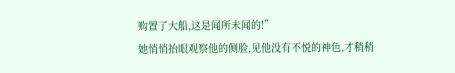购置了大船,这是闻所未闻的!”
她悄悄抬眼观察他的侧脸,见他没有不悦的神色,才稍稍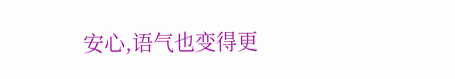安心,语气也变得更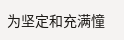为坚定和充满憧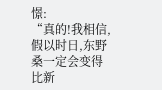憬:
“真的!我相信,假以时日,东野桑一定会变得比新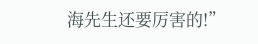海先生还要厉害的!”